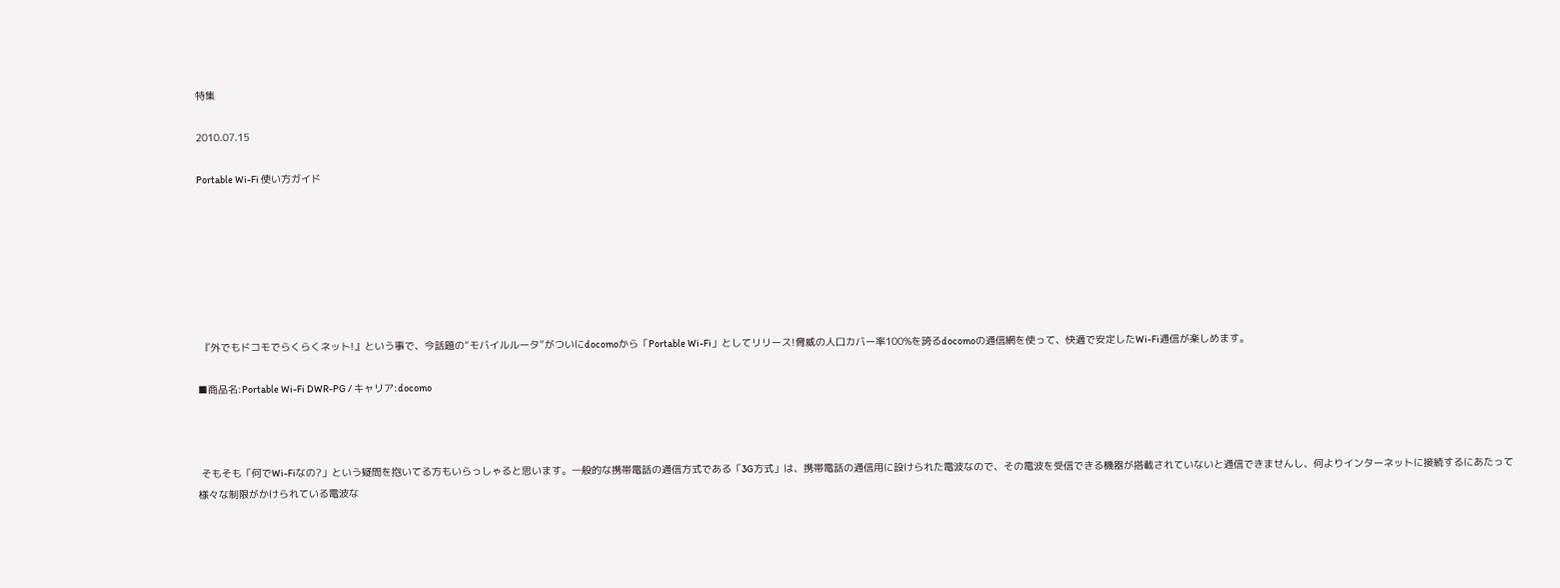特集

2010.07.15

Portable Wi-Fi 使い方ガイド







 『外でもドコモでらくらくネット!』という事で、今話題の“モバイルルータ”がついにdocomoから「Portable Wi-Fi」としてリリース!脅威の人口カバー率100%を誇るdocomoの通信網を使って、快適で安定したWi-Fi通信が楽しめます。

■商品名:Portable Wi-Fi DWR-PG / キャリア:docomo



 そもそも「何でWi-Fiなの?」という疑問を抱いてる方もいらっしゃると思います。一般的な携帯電話の通信方式である「3G方式」は、携帯電話の通信用に設けられた電波なので、その電波を受信できる機器が搭載されていないと通信できませんし、何よりインターネットに接続するにあたって様々な制限がかけられている電波な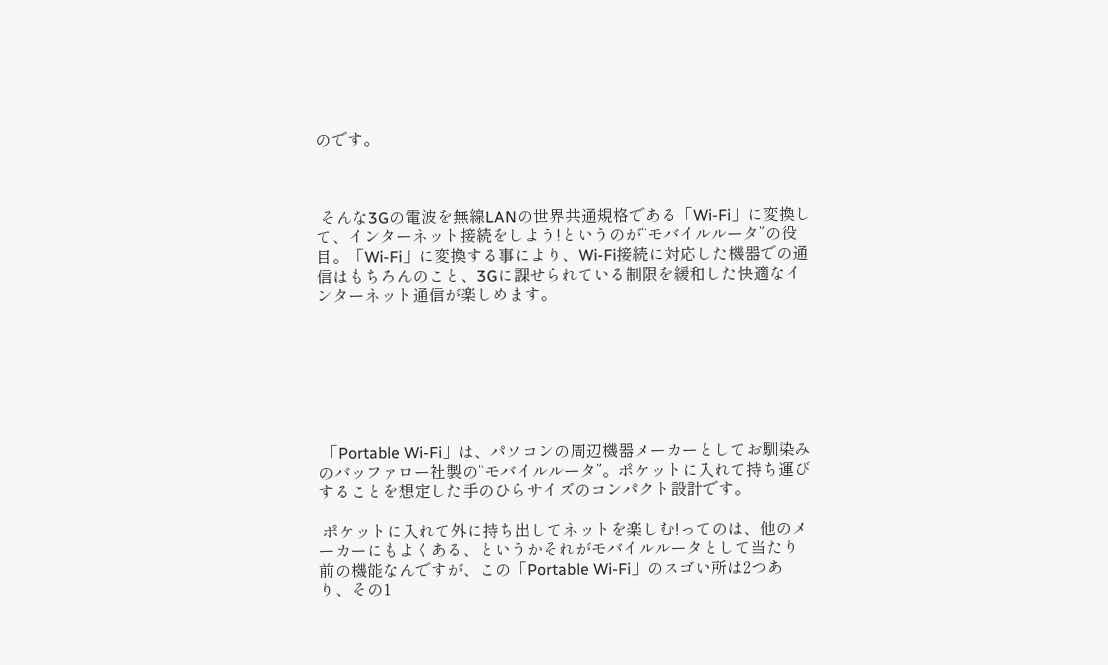のです。



 そんな3Gの電波を無線LANの世界共通規格である「Wi-Fi」に変換して、インターネット接続をしよう!というのが“モバイルルータ”の役目。「Wi-Fi」に変換する事により、Wi-Fi接続に対応した機器での通信はもちろんのこと、3Gに課せられている制限を緩和した快適なインターネット通信が楽しめます。







 「Portable Wi-Fi」は、パソコンの周辺機器メーカーとしてお馴染みのバッファロー社製の“モバイルルータ”。ポケットに入れて持ち運びすることを想定した手のひらサイズのコンパクト設計です。

 ポケットに入れて外に持ち出してネットを楽しむ!ってのは、他のメーカーにもよくある、というかそれがモバイルルータとして当たり前の機能なんですが、この「Portable Wi-Fi」のスゴい所は2つあり、その1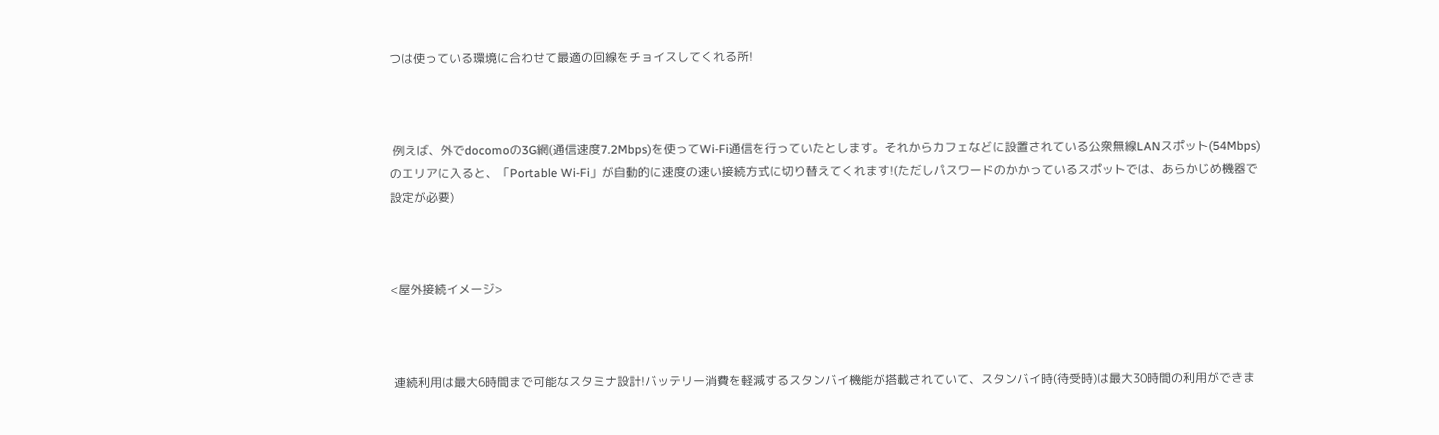つは使っている環境に合わせて最適の回線をチョイスしてくれる所!



 例えば、外でdocomoの3G網(通信速度7.2Mbps)を使ってWi-Fi通信を行っていたとします。それからカフェなどに設置されている公衆無線LANスポット(54Mbps)のエリアに入ると、「Portable Wi-Fi」が自動的に速度の速い接続方式に切り替えてくれます!(ただしパスワードのかかっているスポットでは、あらかじめ機器で設定が必要)



<屋外接続イメージ>



 連続利用は最大6時間まで可能なスタミナ設計!バッテリー消費を軽減するスタンバイ機能が搭載されていて、スタンバイ時(待受時)は最大30時間の利用ができま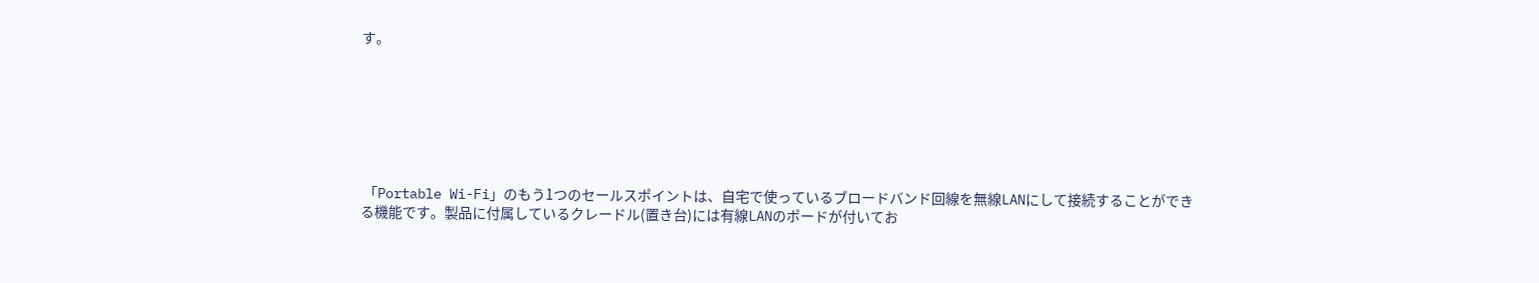す。







 「Portable Wi-Fi」のもう1つのセールスポイントは、自宅で使っているブロードバンド回線を無線LANにして接続することができる機能です。製品に付属しているクレードル(置き台)には有線LANのポードが付いてお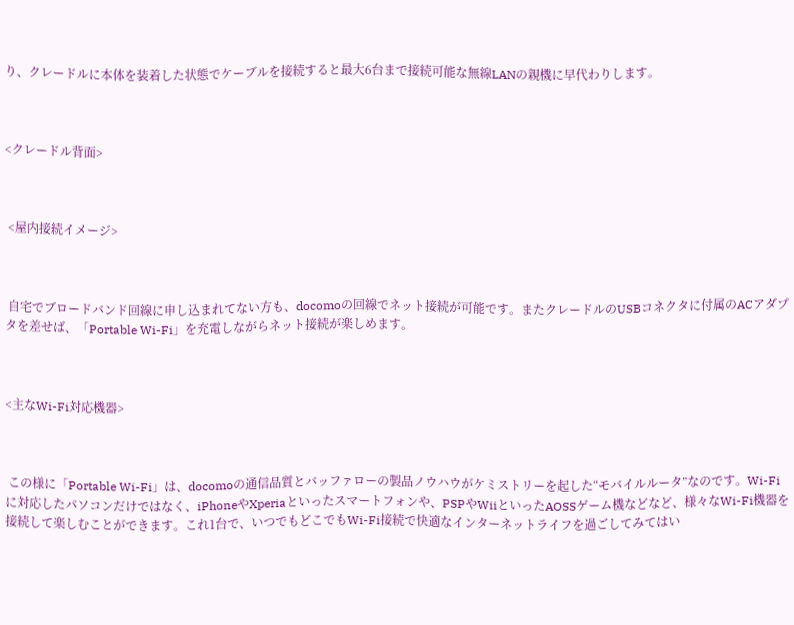り、クレードルに本体を装着した状態でケーブルを接続すると最大6台まで接続可能な無線LANの親機に早代わりします。



<クレードル背面>



 <屋内接続イメージ>



 自宅でブロードバンド回線に申し込まれてない方も、docomoの回線でネット接続が可能です。またクレードルのUSBコネクタに付属のACアダプタを差せば、「Portable Wi-Fi」を充電しながらネット接続が楽しめます。



<主なWi-Fi対応機器>



 この様に「Portable Wi-Fi」は、docomoの通信品質とバッファローの製品ノウハウがケミストリーを起した“モバイルルータ”なのです。Wi-Fiに対応したパソコンだけではなく、iPhoneやXperiaといったスマートフォンや、PSPやWiiといったAOSSゲーム機などなど、様々なWi-Fi機器を接続して楽しむことができます。これ1台で、いつでもどこでもWi-Fi接続で快適なインターネットライフを過ごしてみてはい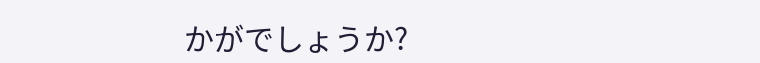かがでしょうか?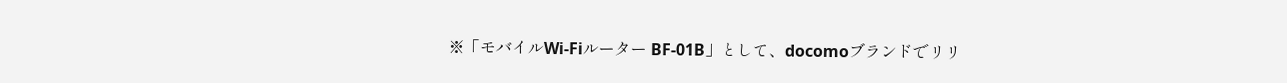※「モバイルWi-Fiルーター BF-01B」として、docomoブランドでリリ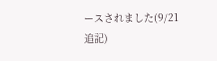ースされました(9/21追記)